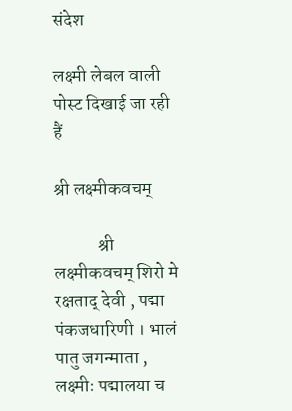संदेश

लक्ष्मी लेबल वाली पोस्ट दिखाई जा रही हैं

श्री लक्ष्मीकवचम्

            श्री लक्ष्मीकवचम् शिरो मे रक्षताद् देवी , पद्मा पंकजधारिणी । भालं पातु जगन्माता , लक्ष्मीः पद्मालया च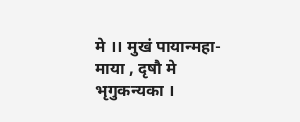मे ।। मुखं पायान्महा-माया , दृषौ मे भृगुकन्यका ।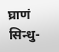घ्राणं सिन्धु-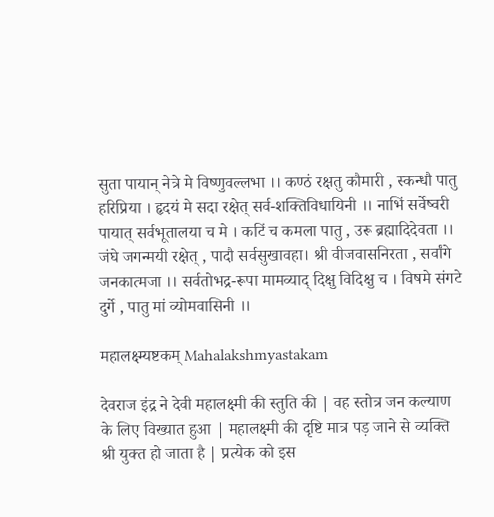सुता पायान् नेत्रे मे विष्णुवल्लभा ।। कण्ठं रक्षतु कौमारी , स्कन्धौ पातु हरिप्रिया । हृदयं मे सदा रक्षेत् सर्व-शक्तिविधायिनी ।। नाभिं सर्वेष्वरी पायात् सर्वभूतालया च मे । कटिं च कमला पातु , उरू ब्रह्मादिदेवता ।। जंघे जगन्मयी रक्षेत् , पादौ सर्वसुखावहा। श्री वीजवासनिरता , सर्वांगे जनकात्मजा ।। सर्वतोभद्र-रूपा मामव्याद् दिक्षु विदिक्षु च । विषमे संगटे दुर्गे , पातु मां व्योमवासिनी ।।

महालक्ष्म्यष्टकम् Mahalakshmyastakam

देवराज इंद्र ने देवी महालक्ष्मी की स्तुति की | वह स्तोत्र जन कल्याण के लिए विख्यात हुआ | महालक्ष्मी की दृष्टि मात्र पड़ जाने से व्यक्ति श्री युक्त हो जाता है | प्रत्येक को इस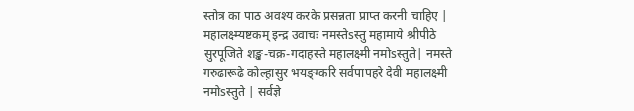स्तोत्र का पाठ अवश्य करके प्रसन्नता प्राप्त करनी चाहिए | महालक्ष्म्यष्टकम् इन्द्र उवाचः नमस्तेsस्तु महामाये श्रीपीठे सुरपूजिते शङ्ख-चक्र-गदाहस्ते महालक्ष्मी नमोsस्तुते| नमस्ते गरुढारूढे कोल्ह़ासुर भयङ्ग्करि सर्वपापहरे देवी महालक्ष्मी नमोsस्तुते | सर्वज्ञे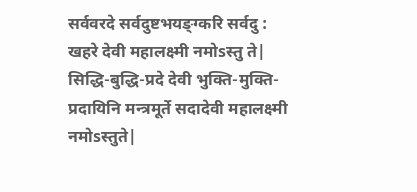सर्ववरदे सर्वदुष्टभयङ्ग्करि सर्वदु : खहरे देवी महालक्ष्मी नमोsस्तु ते| सिद्धि-बुद्धि-प्रदे देवी भुक्ति-मुक्ति- प्रदायिनि मन्त्रमूर्ते सदादेवी महालक्ष्मी नमोsस्तुते|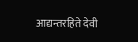आद्यन्तरहिते देवी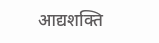आद्यशक्ति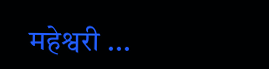महेश्वरी ...